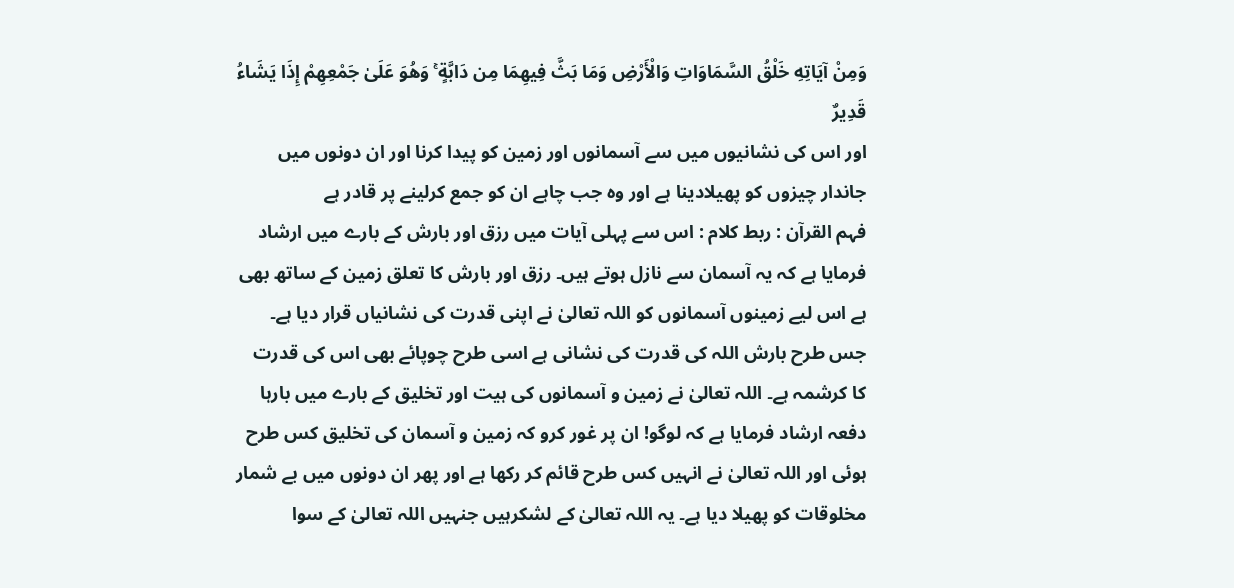وَمِنْ آيَاتِهِ خَلْقُ السَّمَاوَاتِ وَالْأَرْضِ وَمَا بَثَّ فِيهِمَا مِن دَابَّةٍ ۚ وَهُوَ عَلَىٰ جَمْعِهِمْ إِذَا يَشَاءُ قَدِيرٌ
اور اس کی نشانیوں میں سے آسمانوں اور زمین کو پیدا کرنا اور ان دونوں میں جاندار چیزوں کو پھیلادینا ہے اور وہ جب چاہے ان کو جمع کرلینے پر قادر ہے
فہم القرآن : ربط کلام : اس سے پہلی آیات میں رزق اور بارش کے بارے میں ارشاد فرمایا ہے کہ یہ آسمان سے نازل ہوتے ہیں۔ رزق اور بارش کا تعلق زمین کے ساتھ بھی ہے اس لیے زمینوں آسمانوں کو اللہ تعالیٰ نے اپنی قدرت کی نشانیاں قرار دیا ہے۔ جس طرح بارش اللہ کی قدرت کی نشانی ہے اسی طرح چوپائے بھی اس کی قدرت کا کرشمہ ہے۔ اللہ تعالیٰ نے زمین و آسمانوں کی ہیت اور تخلیق کے بارے میں بارہا دفعہ ارشاد فرمایا ہے کہ لوگو! ان پر غور کرو کہ زمین و آسمان کی تخلیق کس طرح ہوئی اور اللہ تعالیٰ نے انہیں کس طرح قائم کر رکھا ہے اور پھر ان دونوں میں بے شمار مخلوقات کو پھیلا دیا ہے۔ یہ اللہ تعالیٰ کے لشکرہیں جنہیں اللہ تعالیٰ کے سوا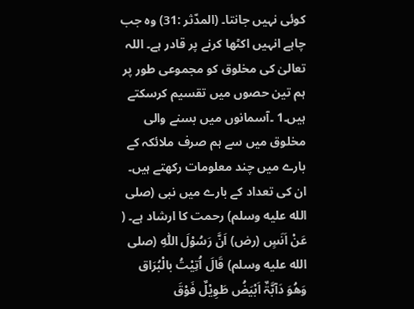کوئی نہیں جانتا۔ (المدّثر :31) وہ جب چاہے انہیں اکٹھا کرنے پر قادر ہے۔ اللہ تعالیٰ کی مخلوق کو مجموعی طور پر ہم تین حصوں میں تقسیم کرسکتے ہیں۔1 ۔آسمانوں میں بسنے والی مخلوق میں سے ہم صرف ملائکہ کے بارے میں چند معلومات رکھتے ہیں۔ ان کی تعداد کے بارے میں نبی (صلى الله عليه وسلم) رحمت کا ارشاد ہے۔ ( عَنْ اَنَسٍ (رض) اَنَّ رَسُوْلَ اللّٰہِ (صلى الله عليه وسلم) قَالَ اُتِیْتُ بالْبُرَاق وَھُوَ دَآبَّۃٌ اَبْیَضُ طَوِیْلٌ فَوْقَ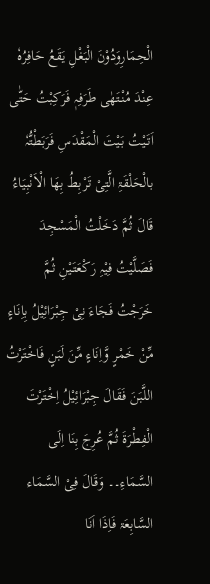الْحِمَارِوَدُوْنَ الْبَغْلِ یَقَعُ حَافِرُہٗ عِنْدَ مُنْتَھٰی طَرَفِہٖ فَرَکِبْتُ حَتّٰی اَتَیْتُ بَیْتَ الْمَقْدَسِ فَرَبَطْتُّہٗ بالْحَلْقَۃِ الَّتِیْ تَرْبِطُ بِھَا الْاَنْبِیَاءُ قَالَ ثُمَّ دَخَلْتُ الْمَسْجِدَ فَصَلَّیْتُ فِیْہِ رَکْعَتَیْنِ ثُمَّ خَرَجْتُ فَجَاءَ نِیْ جِبْرَائِیْلُ بِاِنَاءٍ مِّنْ خَمْرٍ وَّاِنَاءٍ مِّنَ لَبَنٍ فَاخْتَرْتُ اللَّبَنَ فَقَالَ جِبْرَائِیْلُ اِخْتَرْتَ الْفِطْرَۃَ ثُمَّ عُرِجَ بِنَا اِلَی السَّمَاءِ۔۔ وَقَالَ فِیْ السَّمَاء السَّابِعَۃ فَاِذَا اَنَا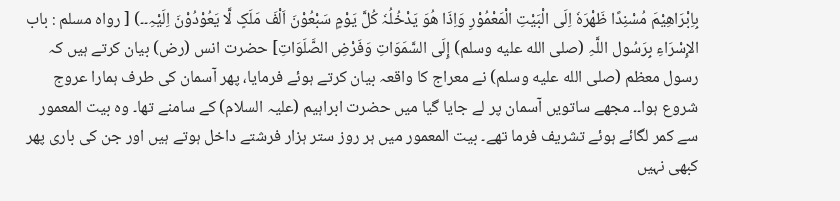بِاِبْرَاھِیْمَ مُسْنِدًا ظَھْرَہٗ اِلَی الْبَیْتِ الْمَعْمُوْرِ وَاِذَا ھُوَ یَدْخُلُہٗ کُلَّ یَوْمٍ سَبْعُوْنَ اَلْفَ مَلَکٍ لَّا یَعُوْدُوْنَ اِلَیْہِ۔۔) [ رواہ مسلم : باب الإِسْرَاءِ بِرَسُول اللَّہِ (صلى الله عليه وسلم) إِلَی السَّمَوَاتِ وَفَرْضِ الصَّلَوَاتِ] حضرت انس (رض) بیان کرتے ہیں کہ رسول معظم (صلى الله عليه وسلم) نے معراج کا واقعہ بیان کرتے ہوئے فرمایا، پھر آسمان کی طرف ہمارا عروج شروع ہوا۔۔ مجھے ساتویں آسمان پر لے جایا گیا میں حضرت ابراہیم (علیہ السلام) کے سامنے تھا۔ وہ بیت المعمور سے کمر لگائے ہوئے تشریف فرما تھے۔ بیت المعمور میں ہر روز ستر ہزار فرشتے داخل ہوتے ہیں اور جن کی باری پھر کبھی نہیں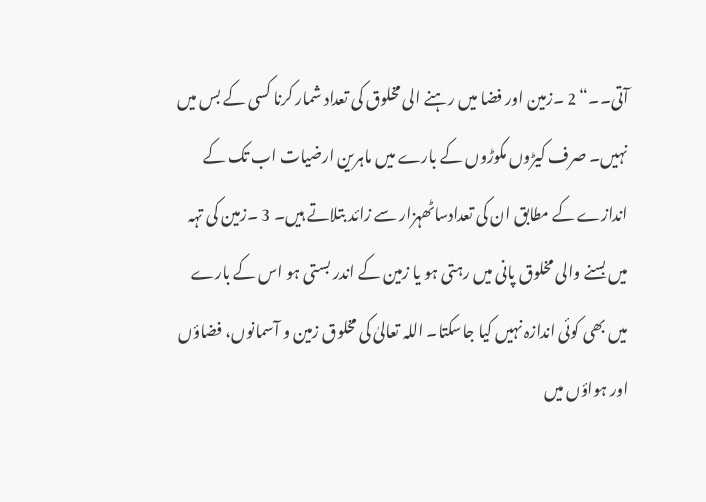آتی۔۔“ 2 ۔زمین اور فضا میں رہنے الی مخلوق کی تعداد شمار کرنا کسی کے بس میں نہیں۔ صرف کیڑوں مکوڑوں کے بارے میں ماہرین ارضیات اب تک کے اندازے کے مطابق ان کی تعدادساٹھہزار سے زائد بتلاتے ہیں۔ 3 ۔زمین کی تہہ میں بسنے والی مخلوق پانی میں رہتی ہو یا زمین کے اندر بستی ہو اس کے بارے میں بھی کوئی اندازہ نہیں کیا جاسکتا۔ اللہ تعالیٰ کی مخلوق زمین و آسمانوں، فضاؤں اور ہواؤں میں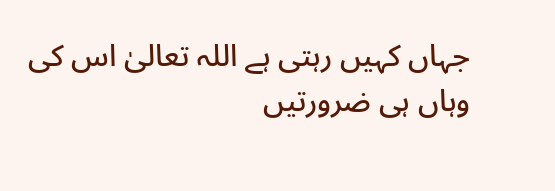جہاں کہیں رہتی ہے اللہ تعالیٰ اس کی وہاں ہی ضرورتیں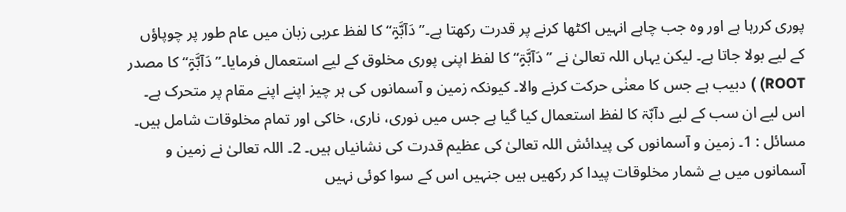پوری کررہا ہے اور وہ جب چاہے انہیں اکٹھا کرنے پر قدرت رکھتا ہے۔” دَآبَّۃٍ“ کا لفظ عربی زبان میں عام طور پر چوپاؤں کے لیے بولا جاتا ہے۔ لیکن یہاں اللہ تعالیٰ نے ” دَآبَّۃٍ“ کا لفظ اپنی پوری مخلوق کے لیے استعمال فرمایا۔” دَآبَّۃٍ“ کا مصدر ROOT) ) دبیب ہے جس کا معنٰی حرکت کرنے والا۔ کیونکہ زمین و آسمانوں کی ہر چیز اپنے اپنے مقام پر متحرک ہے۔ اس لیے ان سب کے لیے دآبّۃ کا لفظ استعمال کیا گیا ہے جس میں نوری، ناری، خاکی اور تمام مخلوقات شامل ہیں۔ مسائل : 1۔ زمین و آسمانوں کی پیدائش اللہ تعالیٰ کی عظیم قدرت کی نشانیاں ہیں۔ 2۔ اللہ تعالیٰ نے زمین و آسمانوں میں بے شمار مخلوقات پیدا کر رکھیں ہیں جنہیں اس کے سوا کوئی نہیں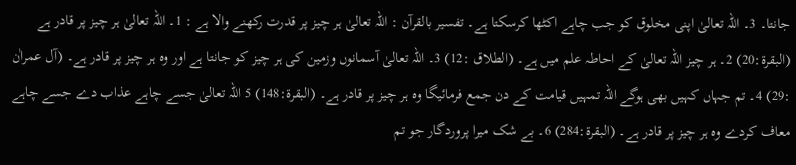جانتا۔ 3۔ اللہ تعالیٰ اپنی مخلوق کو جب چاہے اکٹھا کرسکتا ہے۔ تفسیر بالقرآن : اللہ تعالیٰ ہر چیز پر قدرت رکھنے والا ہے : 1۔ اللہ تعالیٰ ہر چیز پر قادر ہے (البقرۃ:20) 2۔ ہر چیز اللہ تعالیٰ کے احاطہ علم میں ہے۔ (الطلاق :12) 3۔ اللہ تعالیٰ آسمانوں وزمین کی ہر چیز کو جانتا ہے اور وہ ہر چیز پر قادر ہے۔ (آل عمراٰن :29) 4۔ تم جہاں کہیں بھی ہوگے اللہ تمہیں قیامت کے دن جمع فرمائیگا وہ ہر چیز پر قادر ہے۔ (البقرۃ:148) 5 اللہ تعالیٰ جسے چاہے عذاب دے جسے چاہے معاف کردے وہ ہر چیز پر قادر ہے۔ (البقرۃ:284) 6۔ بے شک میرا پروردگار جو تم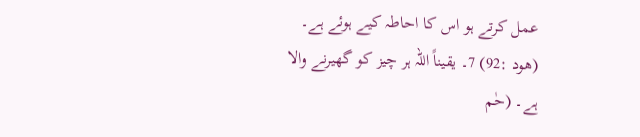عمل کرتے ہو اس کا احاطہ کیے ہوئے ہے۔ (ھود :92) 7۔ یقیناً اللہ ہر چیز کو گھیرنے والا ہے۔ (حٰم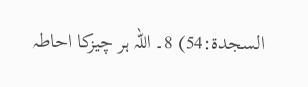السجدۃ:54) 8۔ اللہ ہر چیزکا احاطہ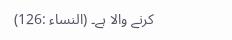کرنے والا ہے۔ (النساء :126)